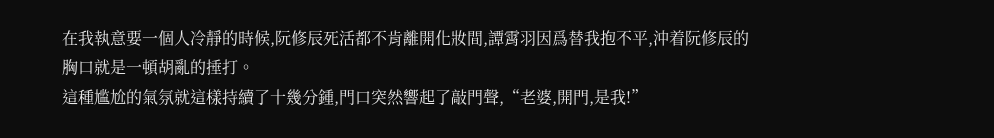在我執意要一個人冷靜的時候,阮修辰死活都不肯離開化妝間,譚霄羽因爲替我抱不平,沖着阮修辰的胸口就是一頓胡亂的捶打。
這種尴尬的氣氛就這樣持續了十幾分鍾,門口突然響起了敲門聲,“老婆,開門,是我!”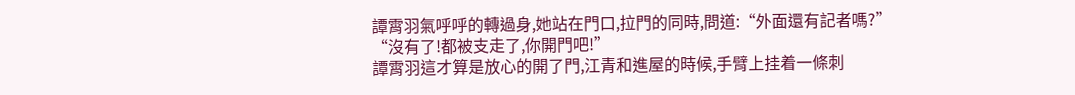譚霄羽氣呼呼的轉過身,她站在門口,拉門的同時,問道:“外面還有記者嗎?”
“沒有了!都被支走了,你開門吧!”
譚霄羽這才算是放心的開了門,江青和進屋的時候,手臂上挂着一條刺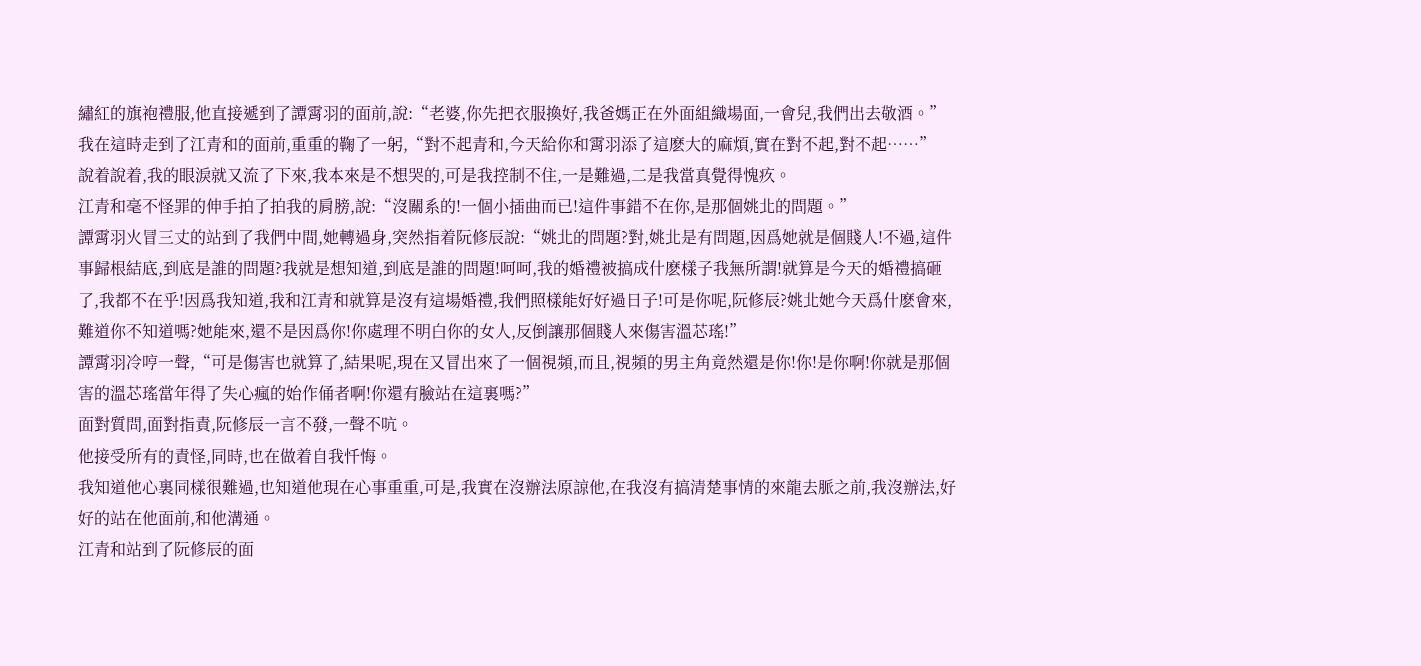繡紅的旗袍禮服,他直接遞到了譚霄羽的面前,說:“老婆,你先把衣服換好,我爸媽正在外面組織場面,一會兒,我們出去敬酒。”
我在這時走到了江青和的面前,重重的鞠了一躬,“對不起青和,今天給你和霄羽添了這麽大的麻煩,實在對不起,對不起……”
說着說着,我的眼淚就又流了下來,我本來是不想哭的,可是我控制不住,一是難過,二是我當真覺得愧疚。
江青和毫不怪罪的伸手拍了拍我的肩膀,說:“沒關系的!一個小插曲而已!這件事錯不在你,是那個姚北的問題。”
譚霄羽火冒三丈的站到了我們中間,她轉過身,突然指着阮修辰說:“姚北的問題?對,姚北是有問題,因爲她就是個賤人!不過,這件事歸根結底,到底是誰的問題?我就是想知道,到底是誰的問題!呵呵,我的婚禮被搞成什麽樣子我無所謂!就算是今天的婚禮搞砸了,我都不在乎!因爲我知道,我和江青和就算是沒有這場婚禮,我們照樣能好好過日子!可是你呢,阮修辰?姚北她今天爲什麽會來,難道你不知道嗎?她能來,還不是因爲你!你處理不明白你的女人,反倒讓那個賤人來傷害溫芯瑤!”
譚霄羽冷哼一聲,“可是傷害也就算了,結果呢,現在又冒出來了一個視頻,而且,視頻的男主角竟然還是你!你!是你啊!你就是那個害的溫芯瑤當年得了失心瘋的始作俑者啊!你還有臉站在這裏嗎?”
面對質問,面對指責,阮修辰一言不發,一聲不吭。
他接受所有的責怪,同時,也在做着自我忏悔。
我知道他心裏同樣很難過,也知道他現在心事重重,可是,我實在沒辦法原諒他,在我沒有搞清楚事情的來龍去脈之前,我沒辦法,好好的站在他面前,和他溝通。
江青和站到了阮修辰的面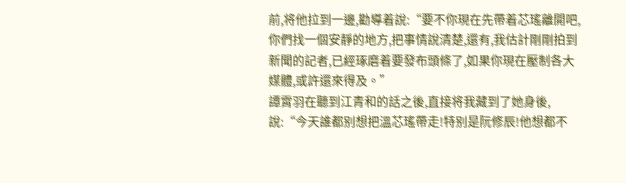前,将他拉到一邊,勸導着說:“要不你現在先帶着芯瑤離開吧,你們找一個安靜的地方,把事情說清楚,還有,我估計剛剛拍到新聞的記者,已經琢磨着要發布頭條了,如果你現在壓制各大媒體,或許還來得及。”
譚霄羽在聽到江青和的話之後,直接将我藏到了她身後,說:“今天誰都别想把溫芯瑤帶走!特别是阮修辰!他想都不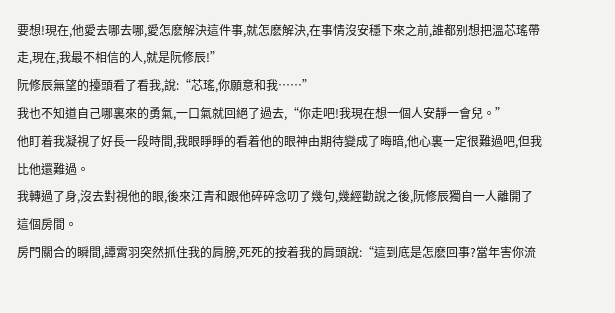要想!現在,他愛去哪去哪,愛怎麽解決這件事,就怎麽解決,在事情沒安穩下來之前,誰都别想把溫芯瑤帶走,現在,我最不相信的人,就是阮修辰!”
阮修辰無望的擡頭看了看我,說:“芯瑤,你願意和我……”
我也不知道自己哪裏來的勇氣,一口氣就回絕了過去,“你走吧!我現在想一個人安靜一會兒。”
他盯着我凝視了好長一段時間,我眼睜睜的看着他的眼神由期待變成了晦暗,他心裏一定很難過吧,但我比他還難過。
我轉過了身,沒去對視他的眼,後來江青和跟他碎碎念叨了幾句,幾經勸說之後,阮修辰獨自一人離開了這個房間。
房門關合的瞬間,譚霄羽突然抓住我的肩膀,死死的按着我的肩頭說:“這到底是怎麽回事?當年害你流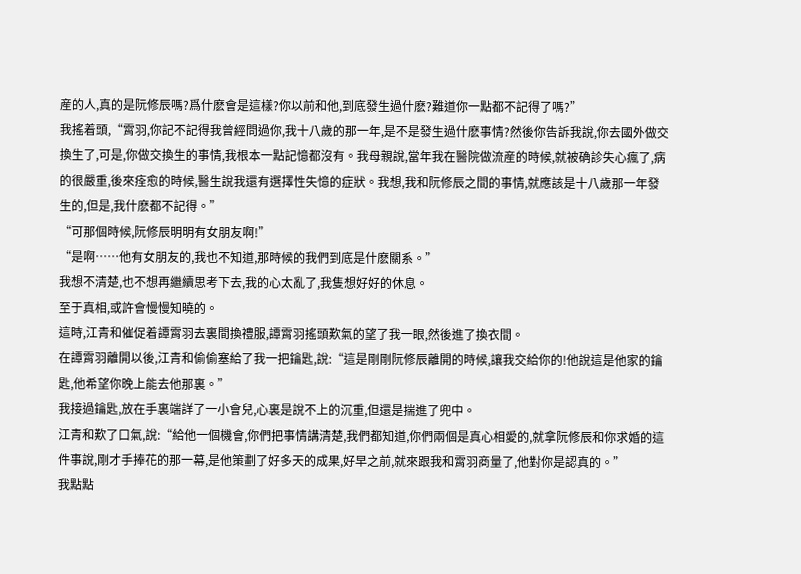産的人,真的是阮修辰嗎?爲什麽會是這樣?你以前和他,到底發生過什麽?難道你一點都不記得了嗎?”
我搖着頭,“霄羽,你記不記得我曾經問過你,我十八歲的那一年,是不是發生過什麽事情?然後你告訴我說,你去國外做交換生了,可是,你做交換生的事情,我根本一點記憶都沒有。我母親說,當年我在醫院做流産的時候,就被确診失心瘋了,病的很嚴重,後來痊愈的時候,醫生說我還有選擇性失憶的症狀。我想,我和阮修辰之間的事情,就應該是十八歲那一年發生的,但是,我什麽都不記得。”
“可那個時候,阮修辰明明有女朋友啊!”
“是啊……他有女朋友的,我也不知道,那時候的我們到底是什麽關系。”
我想不清楚,也不想再繼續思考下去,我的心太亂了,我隻想好好的休息。
至于真相,或許會慢慢知曉的。
這時,江青和催促着譚霄羽去裏間換禮服,譚霄羽搖頭歎氣的望了我一眼,然後進了換衣間。
在譚霄羽離開以後,江青和偷偷塞給了我一把鑰匙,說:“這是剛剛阮修辰離開的時候,讓我交給你的!他說這是他家的鑰匙,他希望你晚上能去他那裏。”
我接過鑰匙,放在手裏端詳了一小會兒,心裏是說不上的沉重,但還是揣進了兜中。
江青和歎了口氣,說:“給他一個機會,你們把事情講清楚,我們都知道,你們兩個是真心相愛的,就拿阮修辰和你求婚的這件事說,剛才手捧花的那一幕,是他策劃了好多天的成果,好早之前,就來跟我和霄羽商量了,他對你是認真的。”
我點點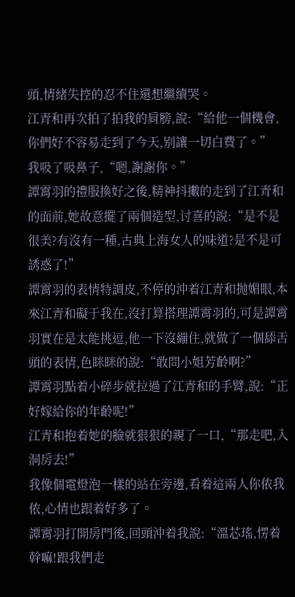頭,情緒失控的忍不住還想繼續哭。
江青和再次拍了拍我的肩膀,說:“給他一個機會,你們好不容易走到了今天,别讓一切白費了。”
我吸了吸鼻子,“嗯,謝謝你。”
譚霄羽的禮服換好之後,精神抖擻的走到了江青和的面前,她故意擺了兩個造型,讨喜的說:“是不是很美?有沒有一種,古典上海女人的味道?是不是可誘惑了!”
譚霄羽的表情特調皮,不停的沖着江青和抛媚眼,本來江青和礙于我在,沒打算搭理譚霄羽的,可是譚霄羽實在是太能挑逗,他一下沒繃住,就做了一個舔舌頭的表情,色眯眯的說:“敢問小姐芳齡啊?”
譚霄羽點着小碎步就拉過了江青和的手臂,說:“正好嫁給你的年齡呢!”
江青和抱着她的臉就狠狠的親了一口,“那走吧,入洞房去!”
我像個電燈泡一樣的站在旁邊,看着這兩人你侬我侬,心情也跟着好多了。
譚霄羽打開房門後,回頭沖着我說:“溫芯瑤,愣着幹嘛!跟我們走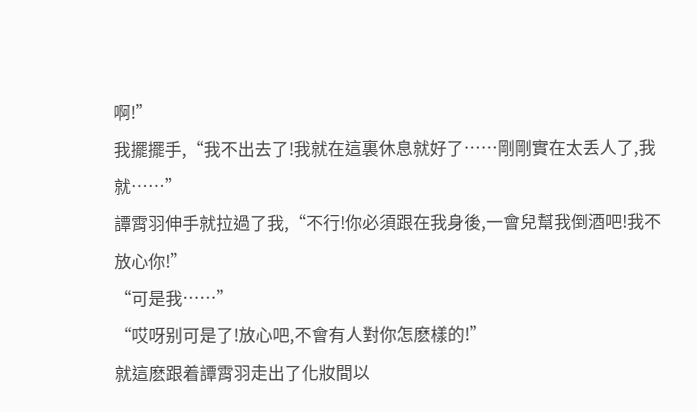啊!”
我擺擺手,“我不出去了!我就在這裏休息就好了……剛剛實在太丢人了,我就……”
譚霄羽伸手就拉過了我,“不行!你必須跟在我身後,一會兒幫我倒酒吧!我不放心你!”
“可是我……”
“哎呀别可是了!放心吧,不會有人對你怎麽樣的!”
就這麽跟着譚霄羽走出了化妝間以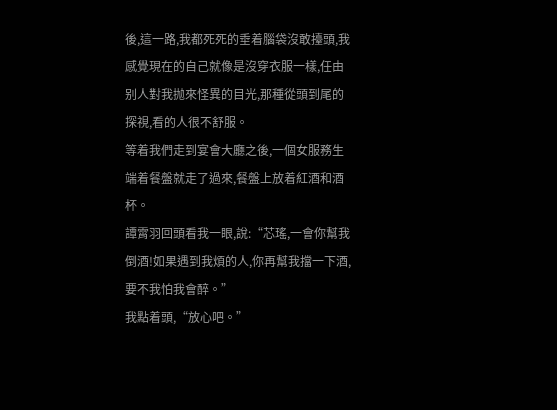後,這一路,我都死死的垂着腦袋沒敢擡頭,我感覺現在的自己就像是沒穿衣服一樣,任由别人對我抛來怪異的目光,那種從頭到尾的探視,看的人很不舒服。
等着我們走到宴會大廳之後,一個女服務生端着餐盤就走了過來,餐盤上放着紅酒和酒杯。
譚霄羽回頭看我一眼,說:“芯瑤,一會你幫我倒酒!如果遇到我煩的人,你再幫我擋一下酒,要不我怕我會醉。”
我點着頭,“放心吧。”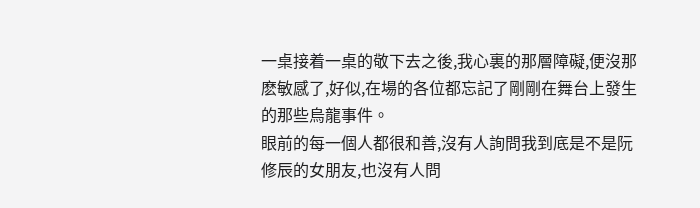一桌接着一桌的敬下去之後,我心裏的那層障礙,便沒那麽敏感了,好似,在場的各位都忘記了剛剛在舞台上發生的那些烏龍事件。
眼前的每一個人都很和善,沒有人詢問我到底是不是阮修辰的女朋友,也沒有人問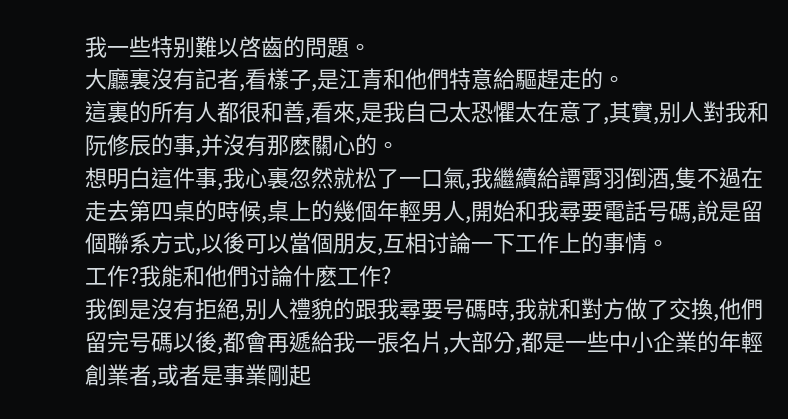我一些特别難以啓齒的問題。
大廳裏沒有記者,看樣子,是江青和他們特意給驅趕走的。
這裏的所有人都很和善,看來,是我自己太恐懼太在意了,其實,别人對我和阮修辰的事,并沒有那麽關心的。
想明白這件事,我心裏忽然就松了一口氣,我繼續給譚霄羽倒酒,隻不過在走去第四桌的時候,桌上的幾個年輕男人,開始和我尋要電話号碼,說是留個聯系方式,以後可以當個朋友,互相讨論一下工作上的事情。
工作?我能和他們讨論什麽工作?
我倒是沒有拒絕,别人禮貌的跟我尋要号碼時,我就和對方做了交換,他們留完号碼以後,都會再遞給我一張名片,大部分,都是一些中小企業的年輕創業者,或者是事業剛起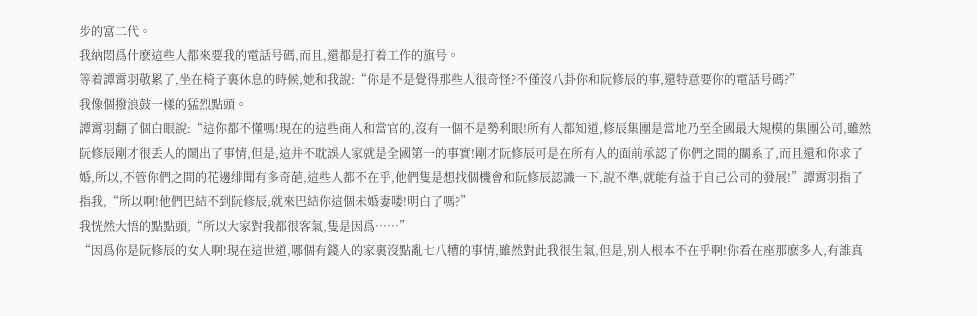步的富二代。
我納悶爲什麽這些人都來要我的電話号碼,而且,還都是打着工作的旗号。
等着譚霄羽敬累了,坐在椅子裏休息的時候,她和我說:“你是不是覺得那些人很奇怪?不僅沒八卦你和阮修辰的事,還特意要你的電話号碼?”
我像個撥浪鼓一樣的猛烈點頭。
譚霄羽翻了個白眼說:“這你都不懂嗎!現在的這些商人和當官的,沒有一個不是勢利眼!所有人都知道,修辰集團是當地乃至全國最大規模的集團公司,雖然阮修辰剛才很丢人的鬧出了事情,但是,這并不耽誤人家就是全國第一的事實!剛才阮修辰可是在所有人的面前承認了你們之間的關系了,而且還和你求了婚,所以,不管你們之間的花邊绯聞有多奇葩,這些人都不在乎,他們隻是想找個機會和阮修辰認識一下,說不準,就能有益于自己公司的發展!”譚霄羽指了指我,“所以啊!他們巴結不到阮修辰,就來巴結你這個未婚妻喽!明白了嗎?”
我恍然大悟的點點頭,“所以大家對我都很客氣,隻是因爲……”
“因爲你是阮修辰的女人啊!現在這世道,哪個有錢人的家裏沒點亂七八糟的事情,雖然對此我很生氣,但是,别人根本不在乎啊!你看在座那麽多人,有誰真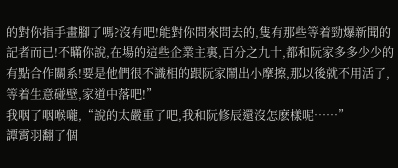的對你指手畫腳了嗎?沒有吧!能對你問來問去的,隻有那些等着勁爆新聞的記者而已!不瞞你說,在場的這些企業主裏,百分之九十,都和阮家多多少少的有點合作關系!要是他們很不識相的跟阮家鬧出小摩擦,那以後就不用活了,等着生意碰壁,家道中落吧!”
我咽了咽喉嚨,“說的太嚴重了吧,我和阮修辰還沒怎麽樣呢……”
譚霄羽翻了個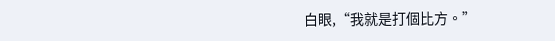白眼,“我就是打個比方。”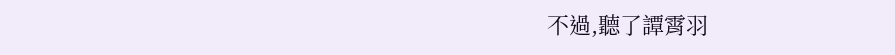不過,聽了譚霄羽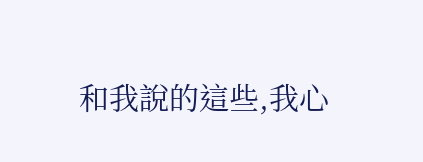和我說的這些,我心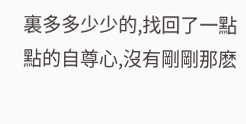裏多多少少的,找回了一點點的自尊心,沒有剛剛那麽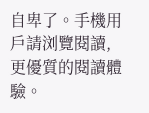自卑了。手機用戶請浏覽閱讀,更優質的閱讀體驗。